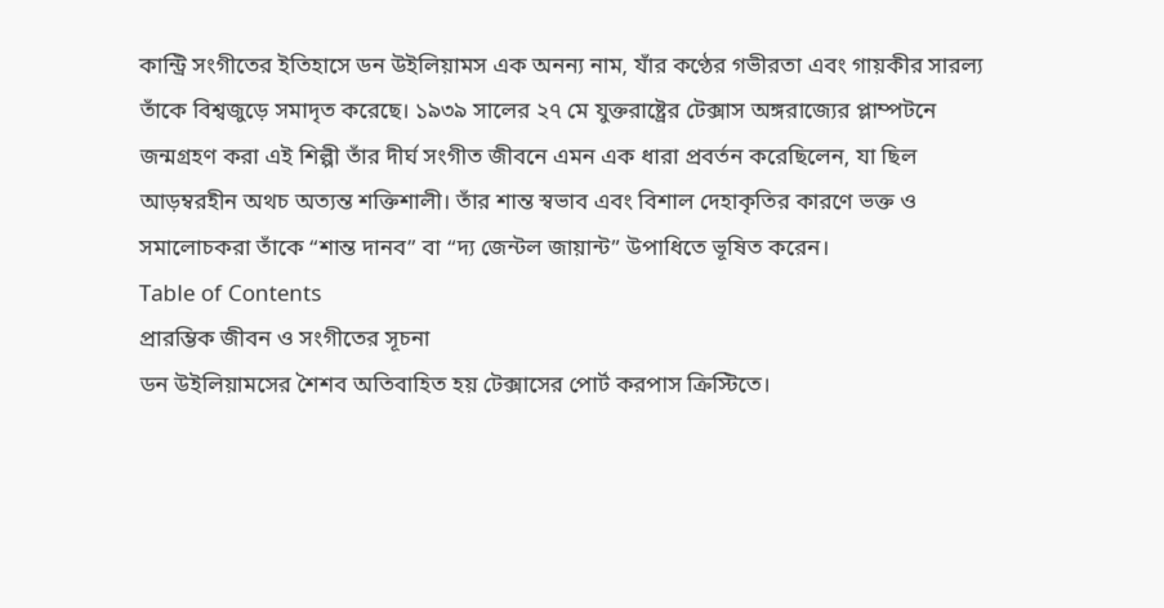কান্ট্রি সংগীতের ইতিহাসে ডন উইলিয়ামস এক অনন্য নাম, যাঁর কণ্ঠের গভীরতা এবং গায়কীর সারল্য তাঁকে বিশ্বজুড়ে সমাদৃত করেছে। ১৯৩৯ সালের ২৭ মে যুক্তরাষ্ট্রের টেক্সাস অঙ্গরাজ্যের প্লাম্পটনে জন্মগ্রহণ করা এই শিল্পী তাঁর দীর্ঘ সংগীত জীবনে এমন এক ধারা প্রবর্তন করেছিলেন, যা ছিল আড়ম্বরহীন অথচ অত্যন্ত শক্তিশালী। তাঁর শান্ত স্বভাব এবং বিশাল দেহাকৃতির কারণে ভক্ত ও সমালোচকরা তাঁকে “শান্ত দানব” বা “দ্য জেন্টল জায়ান্ট” উপাধিতে ভূষিত করেন।
Table of Contents
প্রারম্ভিক জীবন ও সংগীতের সূচনা
ডন উইলিয়ামসের শৈশব অতিবাহিত হয় টেক্সাসের পোর্ট করপাস ক্রিস্টিতে।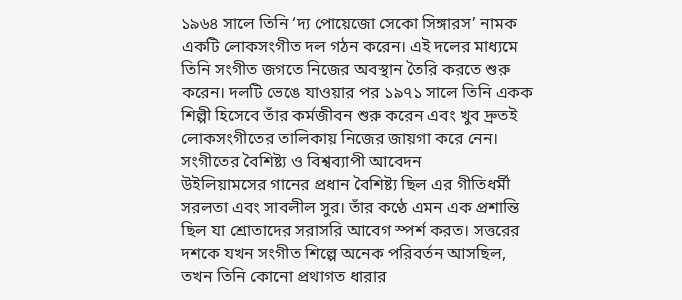১৯৬৪ সালে তিনি ‘দ্য পোয়েজো সেকো সিঙ্গারস’ নামক একটি লোকসংগীত দল গঠন করেন। এই দলের মাধ্যমে তিনি সংগীত জগতে নিজের অবস্থান তৈরি করতে শুরু করেন। দলটি ভেঙে যাওয়ার পর ১৯৭১ সালে তিনি একক শিল্পী হিসেবে তাঁর কর্মজীবন শুরু করেন এবং খুব দ্রুতই লোকসংগীতের তালিকায় নিজের জায়গা করে নেন।
সংগীতের বৈশিষ্ট্য ও বিশ্বব্যাপী আবেদন
উইলিয়ামসের গানের প্রধান বৈশিষ্ট্য ছিল এর গীতিধর্মী সরলতা এবং সাবলীল সুর। তাঁর কণ্ঠে এমন এক প্রশান্তি ছিল যা শ্রোতাদের সরাসরি আবেগ স্পর্শ করত। সত্তরের দশকে যখন সংগীত শিল্পে অনেক পরিবর্তন আসছিল, তখন তিনি কোনো প্রথাগত ধারার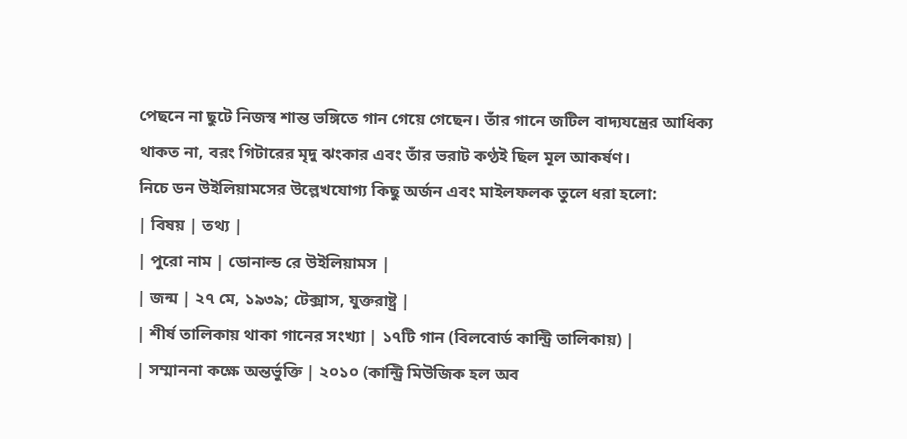পেছনে না ছুটে নিজস্ব শান্ত ভঙ্গিতে গান গেয়ে গেছেন। তাঁর গানে জটিল বাদ্যযন্ত্রের আধিক্য থাকত না, বরং গিটারের মৃদু ঝংকার এবং তাঁর ভরাট কণ্ঠই ছিল মূল আকর্ষণ।
নিচে ডন উইলিয়ামসের উল্লেখযোগ্য কিছু অর্জন এবং মাইলফলক তুলে ধরা হলো:
| বিষয় | তথ্য |
| পুরো নাম | ডোনাল্ড রে উইলিয়ামস |
| জন্ম | ২৭ মে, ১৯৩৯; টেক্সাস, যুক্তরাষ্ট্র |
| শীর্ষ তালিকায় থাকা গানের সংখ্যা | ১৭টি গান (বিলবোর্ড কান্ট্রি তালিকায়) |
| সম্মাননা কক্ষে অন্তর্ভুক্তি | ২০১০ (কান্ট্রি মিউজিক হল অব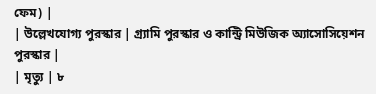ফেম) |
| উল্লেখযোগ্য পুরস্কার | গ্র্যামি পুরস্কার ও কান্ট্রি মিউজিক অ্যাসোসিয়েশন পুরস্কার |
| মৃত্যু | ৮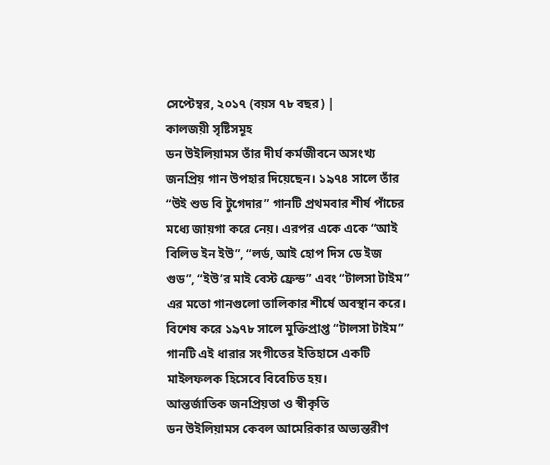সেপ্টেম্বর, ২০১৭ (বয়স ৭৮ বছর) |
কালজয়ী সৃষ্টিসমূহ
ডন উইলিয়ামস তাঁর দীর্ঘ কর্মজীবনে অসংখ্য জনপ্রিয় গান উপহার দিয়েছেন। ১৯৭৪ সালে তাঁর “উই শুড বি টুগেদার” গানটি প্রথমবার শীর্ষ পাঁচের মধ্যে জায়গা করে নেয়। এরপর একে একে “আই বিলিভ ইন ইউ”, “লর্ড, আই হোপ দিস ডে ইজ গুড”, “ইউ’র মাই বেস্ট ফ্রেন্ড” এবং “টালসা টাইম” এর মতো গানগুলো তালিকার শীর্ষে অবস্থান করে। বিশেষ করে ১৯৭৮ সালে মুক্তিপ্রাপ্ত “টালসা টাইম” গানটি এই ধারার সংগীতের ইতিহাসে একটি মাইলফলক হিসেবে বিবেচিত হয়।
আন্তর্জাতিক জনপ্রিয়তা ও স্বীকৃতি
ডন উইলিয়ামস কেবল আমেরিকার অভ্যন্তরীণ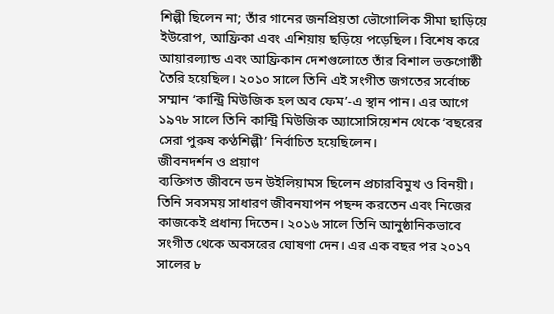শিল্পী ছিলেন না; তাঁর গানের জনপ্রিয়তা ভৌগোলিক সীমা ছাড়িয়ে ইউরোপ, আফ্রিকা এবং এশিয়ায় ছড়িয়ে পড়েছিল। বিশেষ করে আয়ারল্যান্ড এবং আফ্রিকান দেশগুলোতে তাঁর বিশাল ভক্তগোষ্ঠী তৈরি হয়েছিল। ২০১০ সালে তিনি এই সংগীত জগতের সর্বোচ্চ সম্মান ‘কান্ট্রি মিউজিক হল অব ফেম’-এ স্থান পান। এর আগে ১৯৭৮ সালে তিনি কান্ট্রি মিউজিক অ্যাসোসিয়েশন থেকে ‘বছরের সেরা পুরুষ কণ্ঠশিল্পী’ নির্বাচিত হয়েছিলেন।
জীবনদর্শন ও প্রয়াণ
ব্যক্তিগত জীবনে ডন উইলিয়ামস ছিলেন প্রচারবিমুখ ও বিনয়ী। তিনি সবসময় সাধারণ জীবনযাপন পছন্দ করতেন এবং নিজের কাজকেই প্রধান্য দিতেন। ২০১৬ সালে তিনি আনুষ্ঠানিকভাবে সংগীত থেকে অবসরের ঘোষণা দেন। এর এক বছর পর ২০১৭ সালের ৮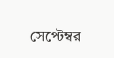সেপ্টেম্বর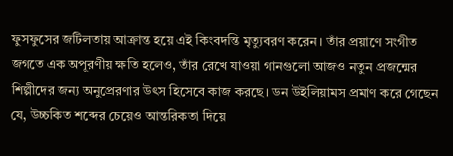ফুসফুসের জটিলতায় আক্রান্ত হয়ে এই কিংবদন্তি মৃত্যুবরণ করেন। তাঁর প্রয়াণে সংগীত জগতে এক অপূরণীয় ক্ষতি হলেও, তাঁর রেখে যাওয়া গানগুলো আজও নতুন প্রজন্মের শিল্পীদের জন্য অনুপ্রেরণার উৎস হিসেবে কাজ করছে। ডন উইলিয়ামস প্রমাণ করে গেছেন যে, উচ্চকিত শব্দের চেয়েও আন্তরিকতা দিয়ে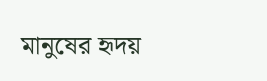মানুষের হৃদয়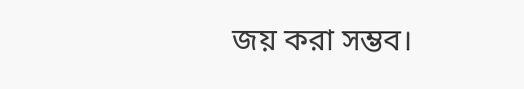জয় করা সম্ভব।